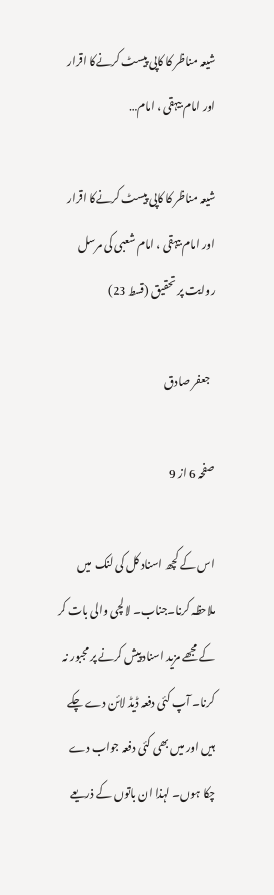شیعہ مناظر کا کاپی پیسٹ کرنےکا اقرار اور امام بیہقی ، امام…

شیعہ مناظر کا کاپی پیسٹ کرنےکا اقرار اور امام بیہقی ، امام شعبی کی مرسل روایت پر تحقیق (قسط 23)

  جعفر صادق

صفحہ 6 از 9

اس کے کچھ اسناد کل کی لنک  میں ملاحظہ کرنا۔جناب۔ لالچی والی بات کر کے مجھے مزید اسناد پیش کرنے پر مجبور نہ کرنا۔ آپ کئی دفعہ ڈیڈ لائن دے چکے ہیں اور میں بھی کئی دفعہ جواب دے چکا ہوں۔ لہذا ان باتوں کے ذریعے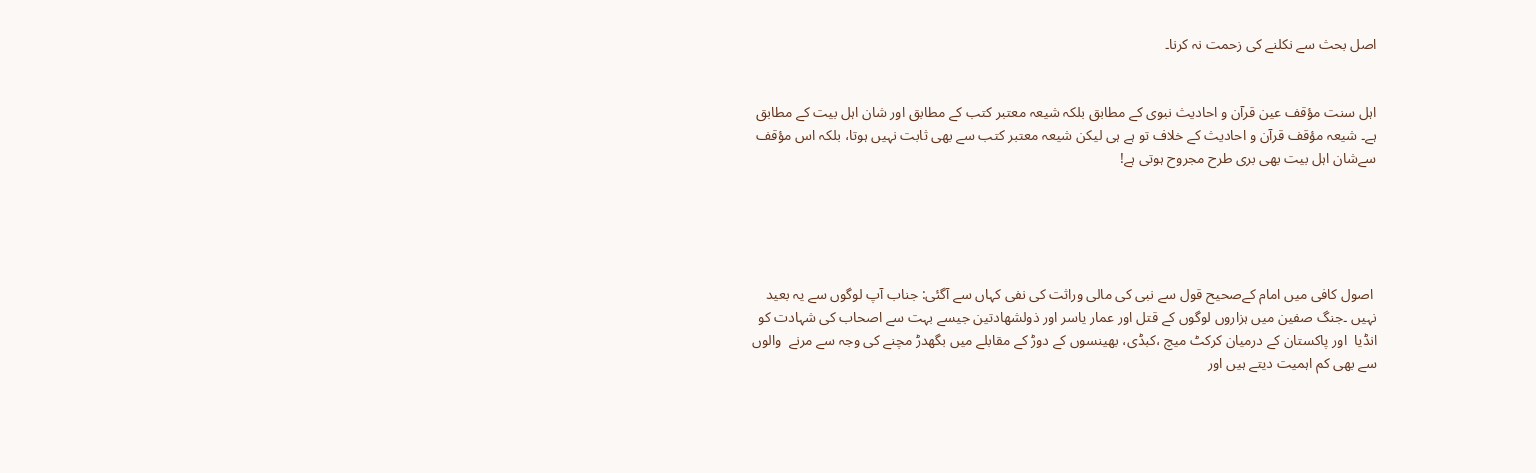اصل بحث سے نکلنے کی زحمت نہ کرنا۔


اہل سنت مؤقف عین قرآن و احادیث نبوی کے مطابق بلکہ شیعہ معتبر کتب کے مطابق اور شان اہل بیت کے مطابق ہے۔ شیعہ مؤقف قرآن و احادیث کے خلاف تو ہے ہی لیکن شیعہ معتبر کتب سے بھی ثابت نہیں ہوتا، بلکہ اس مؤقف سےشان اہل بیت بھی بری طرح مجروح ہوتی ہے!





 اصول کافی میں امام کےصحیح قول سے نبی کی مالی وراثت کی نفی کہاں سے آگئی: جناب آپ لوگوں سے یہ بعید  نہیں ۔جنگ صفین میں ہزاروں لوگوں کے قتل اور عمار یاسر اور ذولشھادتین جیسے بہت سے اصحاب کی شہادت کو انڈیا  اور پاکستان کے درمیان کرکٹ میچ ،کبڈی، بھینسوں کے دوڑ کے مقابلے میں بگھدڑ مچنے کی وجہ سے مرنے  والوں سے بھی کم اہمیت دیتے ہیں اور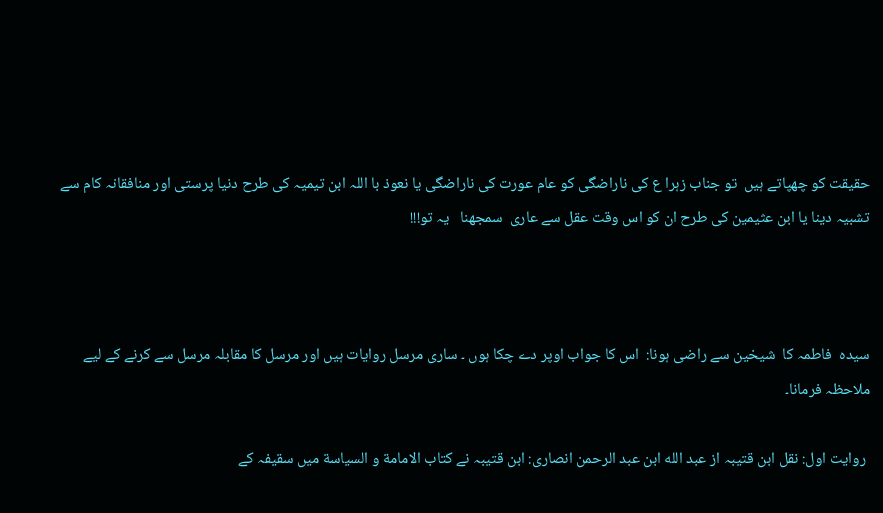حقیقت کو چھپاتے ہیں  تو جناب زہرا ع کی ناراضگی کو عام عورت کی ناراضگی یا نعوذ با اللہ ابن تیمیہ کی طرح دنیا پرستی اور منافقانہ کام سے تشبیہ دینا یا ابن عثیمین کی طرح ان کو اس وقت عقل سے عاری  سمجھنا   یہ تو!!!



سیدہ  فاطمہ کا  شیخین سے راضی ہونا:  اس کا جواب اوپر دے چکا ہوں ۔ ساری مرسل روایات ہیں اور مرسل کا مقابلہ مرسل سے کرنے کے لیے ملاحظہ فرمانا۔

 روايت اول: نقل ابن قتيبہ از عبد الله ابن عبد الرحمن انصاری: ابن قتيبہ نے كتاب الامامة و السياسة میں سقيفہ کے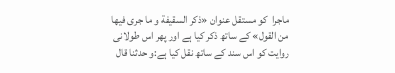ماجرا  کو مستقل عنوان «ذكر السقيفة و ما جرى فيها من القول» کے ساتھ ذکر کیا ہے اور پھر اس طولانی روایت کو اس سند کے ساتھ نقل کیا ہے:و حدثنا قال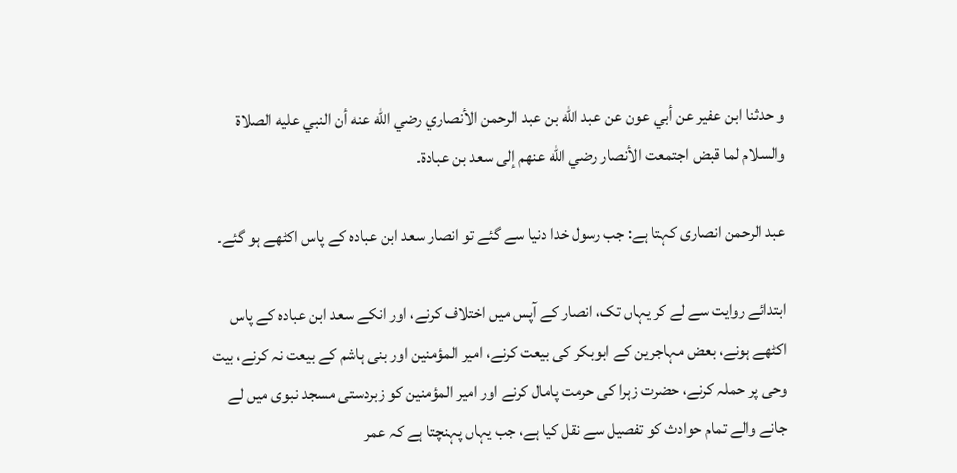و حدثنا ابن عفير عن أبي عون عن عبد الله بن عبد الرحمن الأنصاري رضي الله عنه أن النبي عليه الصلاة والسلام لما قبض اجتمعت الأنصار رضي الله عنهم إلى سعد بن عبادة۔

عبد الرحمن انصاری کہتا ہے: جب رسول خدا دنیا سے گئے تو انصار سعد ابن عبادہ کے پاس اکٹھے ہو گئے۔

ابتدائے روایت سے لے کر یہاں تک، انصار کے آپس میں اختلاف کرنے، اور انکے سعد ابن عبادہ کے پاس اکٹھے ہونے، بعض مہاجرین کے ابوبکر کی بیعت کرنے، امیر المؤمنین اور بنی ہاشم کے بیعت نہ کرنے، بیت وحی پر حملہ کرنے، حضرت زہرا کی حرمت پامال کرنے اور امیر المؤمنین کو زبردستی مسجد نبوی میں لے جانے والے تمام حوادث کو تفصیل سے نقل کیا ہے، جب یہاں پہنچتا ہے کہ عمر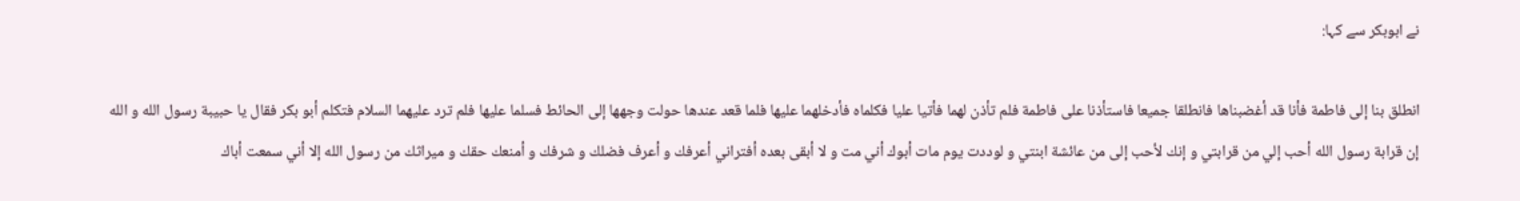نے ابوبکر سے کہا:

انطلق بنا إلى فاطمة فأنا قد أغضبناها فانطلقا جميعا فاستأذنا على فاطمة فلم تأذن لهما فأتيا عليا فكلماه فأدخلهما عليها فلما قعد عندها حولت وجهها إلى الحائط فسلما عليها فلم ترد عليهما السلام فتكلم أبو بكر فقال يا حبيبة رسول الله و الله إن قرابة رسول الله أحب إلي من قرابتي و إنك لأحب إلى من عائشة ابنتي و لوددت يوم مات أبوك أني مت و لا أبقى بعده أفتراني أعرفك و أعرف فضلك و شرفك و أمنعك حقك و ميراثك من رسول الله إلا أني سمعت أباك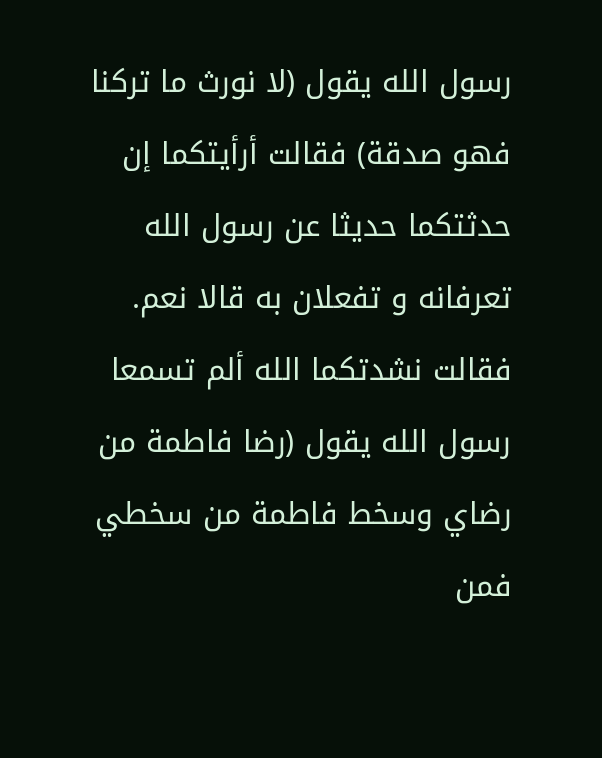رسول الله يقول (لا نورث ما تركنا فهو صدقة) فقالت أرأيتكما إن حدثتكما حديثا عن رسول الله تعرفانه و تفعلان به قالا نعم. فقالت نشدتكما الله ألم تسمعا رسول الله يقول (رضا فاطمة من رضاي وسخط فاطمة من سخطي فمن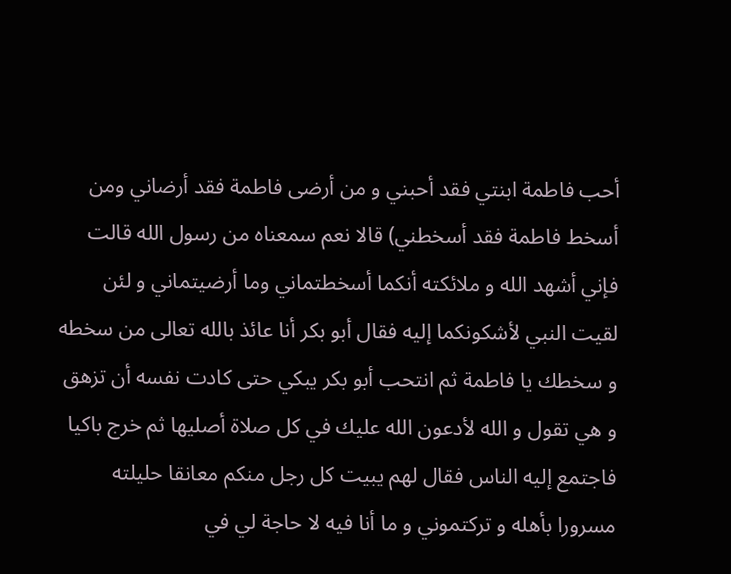أحب فاطمة ابنتي فقد أحبني و من أرضى فاطمة فقد أرضاني ومن أسخط فاطمة فقد أسخطني) قالا نعم سمعناه من رسول الله قالت فإني أشهد الله و ملائكته أنكما أسخطتماني وما أرضيتماني و لئن لقيت النبي لأشكونكما إليه فقال أبو بكر أنا عائذ بالله تعالى من سخطه و سخطك يا فاطمة ثم انتحب أبو بكر يبكي حتى كادت نفسه أن تزهق و هي تقول و الله لأدعون الله عليك في كل صلاة أصليها ثم خرج باكيا فاجتمع إليه الناس فقال لهم يبيت كل رجل منكم معانقا حليلته مسرورا بأهله و تركتموني و ما أنا فيه لا حاجة لي في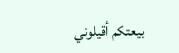بيعتكم أقيلوني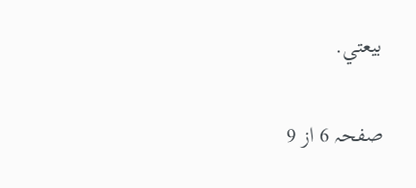بيعتي.

صفحہ 6 از 9